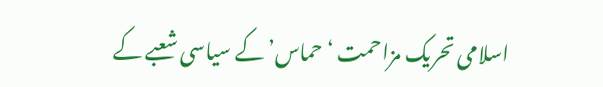اسلامی تحریک مزاحمت ‘حماس’ کے سیاسی شعبے کے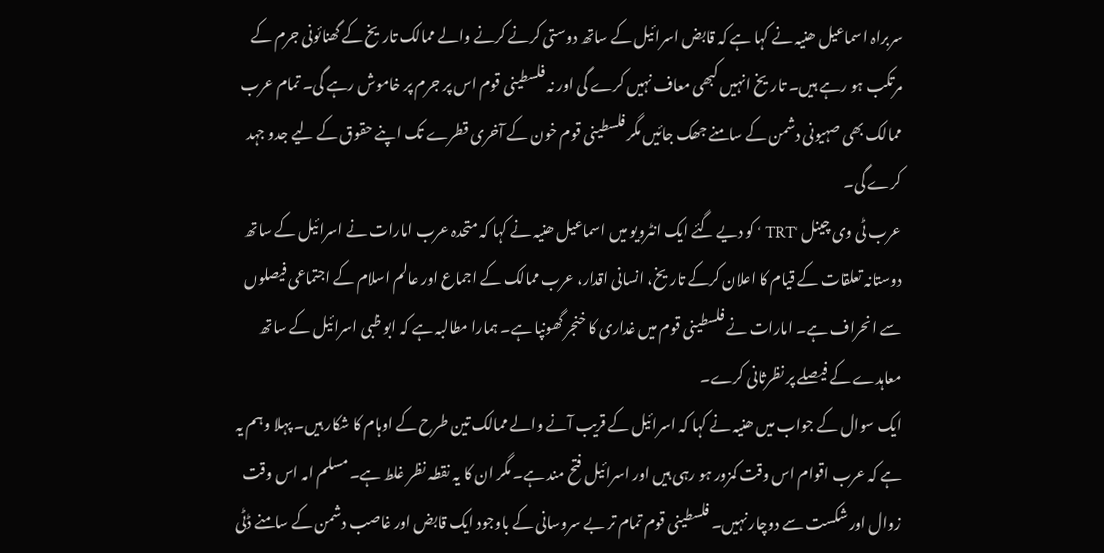سربراہ اسماعیل ھنیہ نے کہا ہے کہ قابض اسرائیل کے ساتھ دوستی کرنے کرنے والے ممالک تاریخ کے گھنائونی جرم کے مرتکب ہو رہے ہیں۔ تاریخ انہیں کبھی معاف نہیں کرے گی اور نہ فلسطینی قوم اس پر جرم پر خاموش رہے گی۔ تمام عرب ممالک بھی صہیونی دشمن کے سامنے جھک جائیں مگر فلسطینی قوم خون کے آخری قطرے تک اپنے حقوق کے لیے جدو جہد کرے گی۔
عرب ٹی وی چینل ‘TRT ‘ کو دیے گئے ایک انٹرویو میں اسماعیل ھنیہ نے کہا کہ متحدہ عرب امارات نے اسرائیل کے ساتھ دوستانہ تعلقات کے قیام کا اعلان کرکے تاریخ، انسانی اقدار، عرب ممالک کے اجماع اور عالم اسلام کے اجتماعی فیصلوں سے انحراف ہے۔ امارات نے فلسطینی قوم میں غداری کا خنجر گھونپا ہے۔ ہمارا مطالبہ ہے کہ ابو ظبی اسرائیل کے ساتھ معاہدے کے فیصلے پر نظرثانی کرے۔
ایک سوال کے جواب میں ھنیہ نے کہا کہ اسرائیل کے قریب آنے والے ممالک تین طرح کے اوہام کا شکار ہیں۔ پہلا وہم یہ ہے کہ عرب اقوام اس وقت کمزور ہو رہی ہیں اور اسرائیل فتح مند ہے۔ مگر ان کا یہ نقطہ نظر غلط ہے۔ مسلم امہ اس وقت زوال اور شکست سے دوچار نہیں۔ فلسطینی قوم تمام تر بے سروسانی کے باوجود ایک قابض اور غاصب دشمن کے سامنے ڈٹی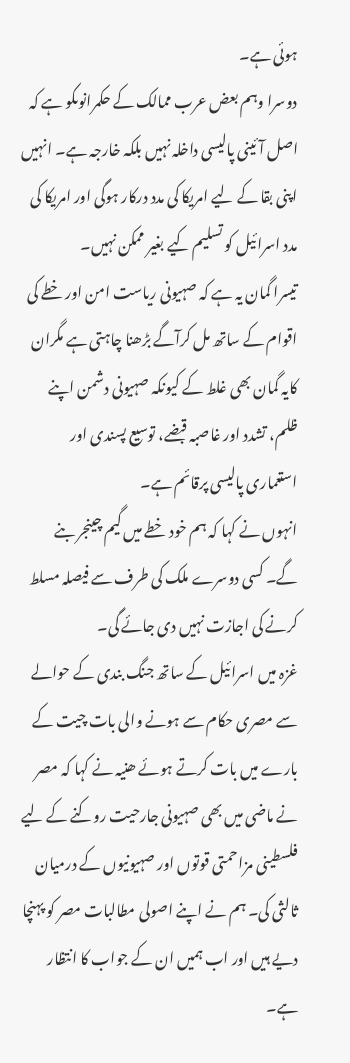ہوئی ہے۔
دوسرا وہم بعض عرب ممالک کے حکمرانوںکو ہے کہ اصل آئینی پالیسی داخلہ نہیں بلکہ خارجہ ہے۔ انہیں اپنی بقا کے لیے امریکا کی مدد درکار ہوگی اور امریکا کی مدد اسرائیل کو تسلیم کیے بغیر ممکن نہیں۔
تیسرا گمان یہ ہے کہ صہیونی ریاست امن اور خطے کی اقوام کے ساتھ مل کرآگے بڑھنا چاہتی ہے مگران کایہ گمان بھی غلط کے کیونکہ صہیونی دشمن اپنے ظلم، تشدد اور غاصبہ قبضے، توسیع پسندی اور استعماری پالیسی پرقائم ہے۔
انہوں نے کہا کہ ہم خود خطے میں گیم چینجر بنے گے۔ کسی دوسرے ملک کی طرف سے فیصلہ مسلط کرنے کی اجازت نہیں دی جائے گی۔
غزہ میں اسرائیل کے ساتھ جنگ بندی کے حوالے سے مصری حکام سے ہونے والی بات چیت کے بارے میں بات کرتے ہوئے ھنیہ نے کہا کہ مصر نے ماضی میں بھی صہیونی جارحیت روکنے کے لیے فلسطینی مزاحمتی قوتوں اور صہیونیوں کے درمیان ثالثی کی۔ ہم نے اپنے اصولی مطالبات مصر کو پہنچا دیے ہیں اور اب ہمیں ان کے جواب کا انتظار ہے۔